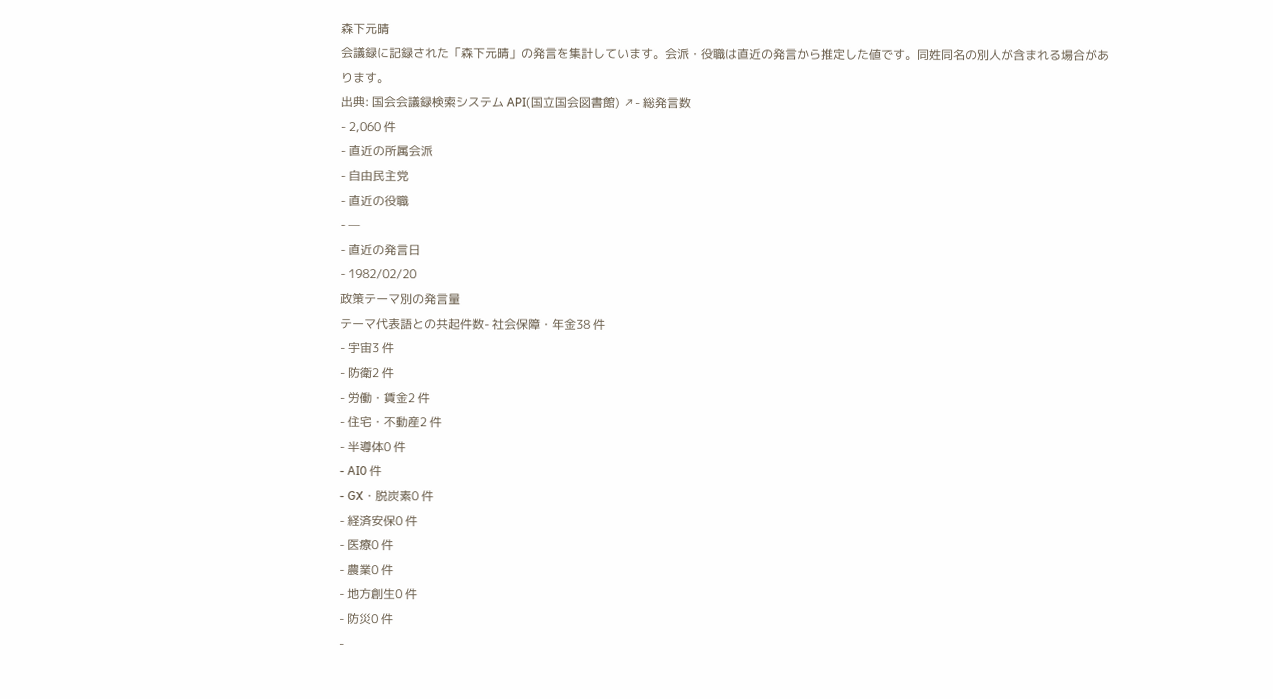森下元晴
会議録に記録された「森下元晴」の発言を集計しています。会派・役職は直近の発言から推定した値です。同姓同名の別人が含まれる場合があります。
出典: 国会会議録検索システム API(国立国会図書館) ↗- 総発言数
- 2,060 件
- 直近の所属会派
- 自由民主党
- 直近の役職
- —
- 直近の発言日
- 1982/02/20
政策テーマ別の発言量
テーマ代表語との共起件数- 社会保障・年金38 件
- 宇宙3 件
- 防衛2 件
- 労働・賃金2 件
- 住宅・不動産2 件
- 半導体0 件
- AI0 件
- GX・脱炭素0 件
- 経済安保0 件
- 医療0 件
- 農業0 件
- 地方創生0 件
- 防災0 件
-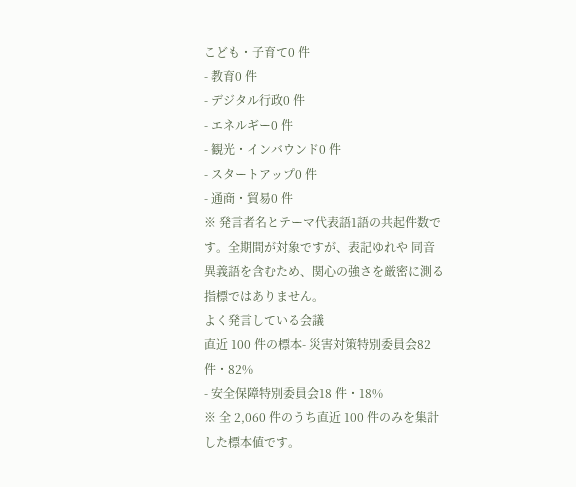こども・子育て0 件
- 教育0 件
- デジタル行政0 件
- エネルギー0 件
- 観光・インバウンド0 件
- スタートアップ0 件
- 通商・貿易0 件
※ 発言者名とテーマ代表語1語の共起件数です。全期間が対象ですが、表記ゆれや 同音異義語を含むため、関心の強さを厳密に測る指標ではありません。
よく発言している会議
直近 100 件の標本- 災害対策特別委員会82 件・82%
- 安全保障特別委員会18 件・18%
※ 全 2,060 件のうち直近 100 件のみを集計した標本値です。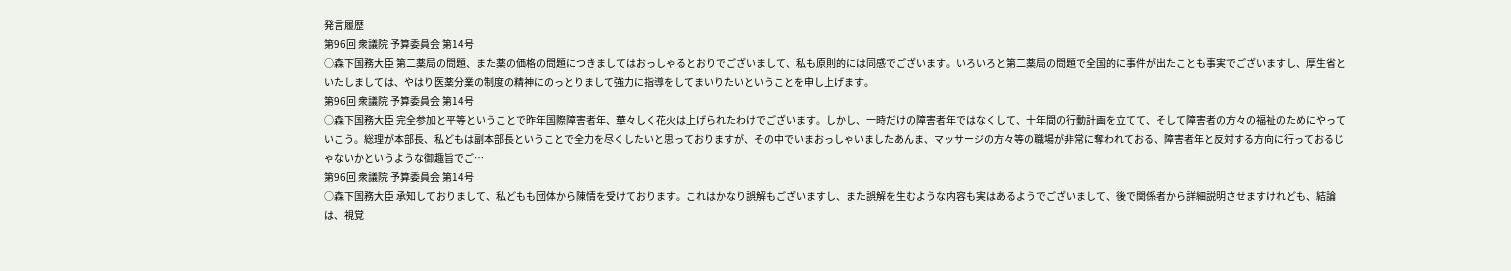発言履歴
第96回 衆議院 予算委員会 第14号
○森下国務大臣 第二薬局の問題、また薬の価格の問題につきましてはおっしゃるとおりでございまして、私も原則的には同感でございます。いろいろと第二薬局の問題で全国的に事件が出たことも事実でございますし、厚生省といたしましては、やはり医薬分業の制度の精神にのっとりまして強力に指導をしてまいりたいということを申し上げます。
第96回 衆議院 予算委員会 第14号
○森下国務大臣 完全参加と平等ということで昨年国際障害者年、華々しく花火は上げられたわけでございます。しかし、一時だけの障害者年ではなくして、十年間の行動計画を立てて、そして障害者の方々の福祉のためにやっていこう。総理が本部長、私どもは副本部長ということで全力を尽くしたいと思っておりますが、その中でいまおっしゃいましたあんま、マッサージの方々等の職場が非常に奪われておる、障害者年と反対する方向に行っておるじゃないかというような御趣旨でご…
第96回 衆議院 予算委員会 第14号
○森下国務大臣 承知しておりまして、私どもも団体から陳情を受けております。これはかなり誤解もございますし、また誤解を生むような内容も実はあるようでございまして、後で関係者から詳細説明させますけれども、結論は、視覚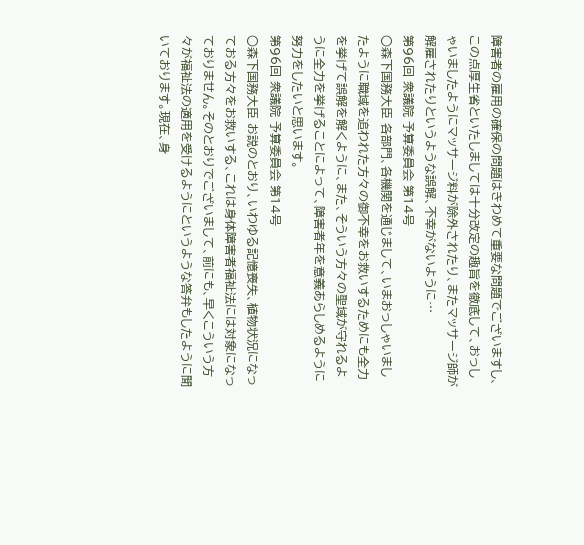障害者の雇用の確保の問題はきわめて重要な問題でございますし、この点厚生省といたしましては十分改定の趣旨を徹底して、おっしゃいましたようにマッサージ料が除外されたり、またマッサージ師が解雇されたりというような誤解、不幸がないように…
第96回 衆議院 予算委員会 第14号
○森下国務大臣 各部門、各機関を通じまして、いまおっしゃいましたように職域を追われた方々の御不幸をお救いするためにも全力を挙げて誤解を解くように、また、そういう方々の聖域が守れるように全力を挙げることによって、障害者年を意義あらしめるように努力をしたいと思います。
第96回 衆議院 予算委員会 第14号
○森下国務大臣 お説のとおり、いわゆる記憶喪失、植物状況になっておる方々をお救いする、これは身体障害者福祉法には対象になっておりません。そのとおりでございまして、前にも、早くこういう方々が福祉法の適用を受けるようにというような答弁もしたように聞いております。現在、身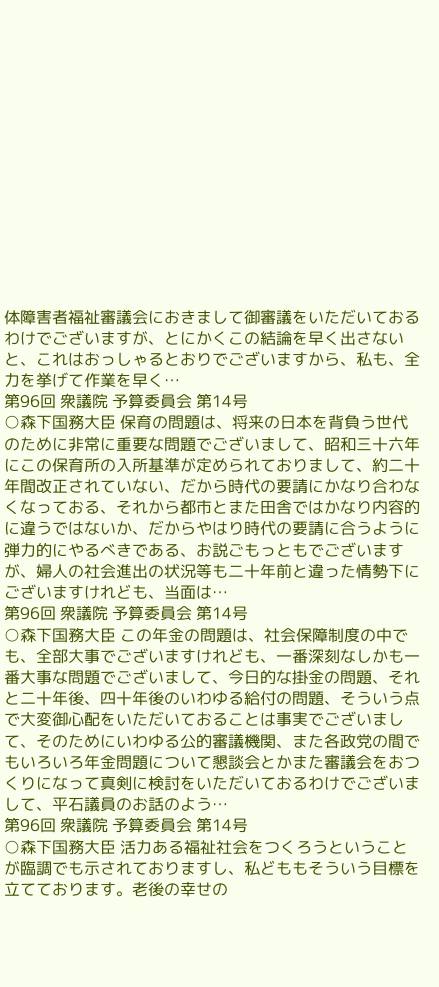体障害者福祉審議会におきまして御審議をいただいておるわけでございますが、とにかくこの結論を早く出さないと、これはおっしゃるとおりでございますから、私も、全力を挙げて作業を早く…
第96回 衆議院 予算委員会 第14号
○森下国務大臣 保育の問題は、将来の日本を背負う世代のために非常に重要な問題でございまして、昭和三十六年にこの保育所の入所基準が定められておりまして、約二十年間改正されていない、だから時代の要請にかなり合わなくなっておる、それから都市とまた田舎ではかなり内容的に違うではないか、だからやはり時代の要請に合うように弾力的にやるべきである、お説ごもっともでございますが、婦人の社会進出の状況等も二十年前と違った情勢下にございますけれども、当面は…
第96回 衆議院 予算委員会 第14号
○森下国務大臣 この年金の問題は、社会保障制度の中でも、全部大事でございますけれども、一番深刻なしかも一番大事な問題でございまして、今日的な掛金の問題、それと二十年後、四十年後のいわゆる給付の問題、そういう点で大変御心配をいただいておることは事実でございまして、そのためにいわゆる公的審議機関、また各政党の間でもいろいろ年金問題について懇談会とかまた審議会をおつくりになって真剣に検討をいただいておるわけでございまして、平石議員のお話のよう…
第96回 衆議院 予算委員会 第14号
○森下国務大臣 活力ある福祉社会をつくろうということが臨調でも示されておりますし、私どももそういう目標を立てております。老後の幸せの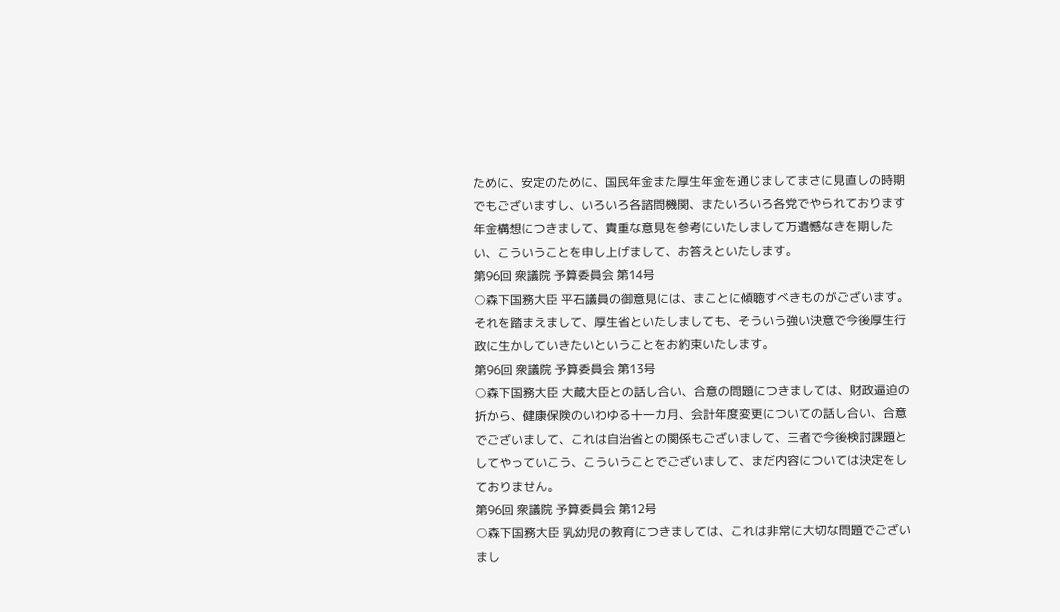ために、安定のために、国民年金また厚生年金を通じましてまさに見直しの時期でもございますし、いろいろ各諮問機関、またいろいろ各党でやられております年金構想につきまして、貴重な意見を参考にいたしまして万遺憾なきを期したい、こういうことを申し上げまして、お答えといたします。
第96回 衆議院 予算委員会 第14号
○森下国務大臣 平石議員の御意見には、まことに傾聴すべきものがございます。それを踏まえまして、厚生省といたしましても、そういう強い決意で今後厚生行政に生かしていきたいということをお約束いたします。
第96回 衆議院 予算委員会 第13号
○森下国務大臣 大蔵大臣との話し合い、合意の問題につきましては、財政逼迫の折から、健康保険のいわゆる十一カ月、会計年度変更についての話し合い、合意でございまして、これは自治省との関係もございまして、三者で今後検討課題としてやっていこう、こういうことでございまして、まだ内容については決定をしておりません。
第96回 衆議院 予算委員会 第12号
○森下国務大臣 乳幼児の教育につきましては、これは非常に大切な問題でございまし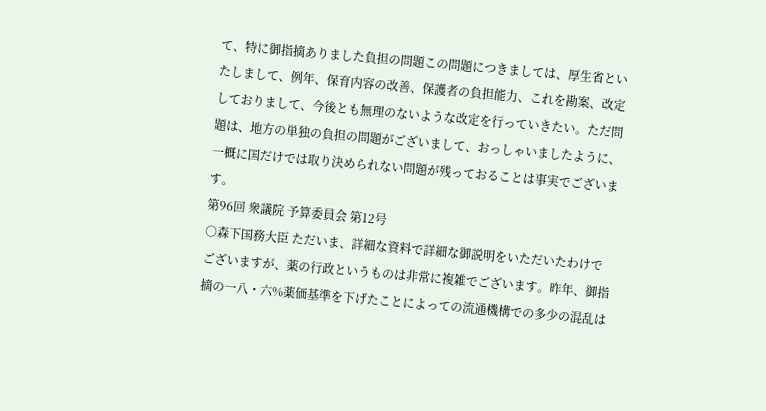て、特に御指摘ありました負担の問題この問題につきましては、厚生省といたしまして、例年、保育内容の改善、保護者の負担能力、これを勘案、改定しておりまして、今後とも無理のないような改定を行っていきたい。ただ問題は、地方の単独の負担の問題がございまして、おっしゃいましたように、一概に国だけでは取り決められない問題が残っておることは事実でございます。
第96回 衆議院 予算委員会 第12号
○森下国務大臣 ただいま、詳細な資料で詳細な御説明をいただいたわけでございますが、薬の行政というものは非常に複雑でございます。昨年、御指摘の一八・六%薬価基準を下げたことによっての流通機構での多少の混乱は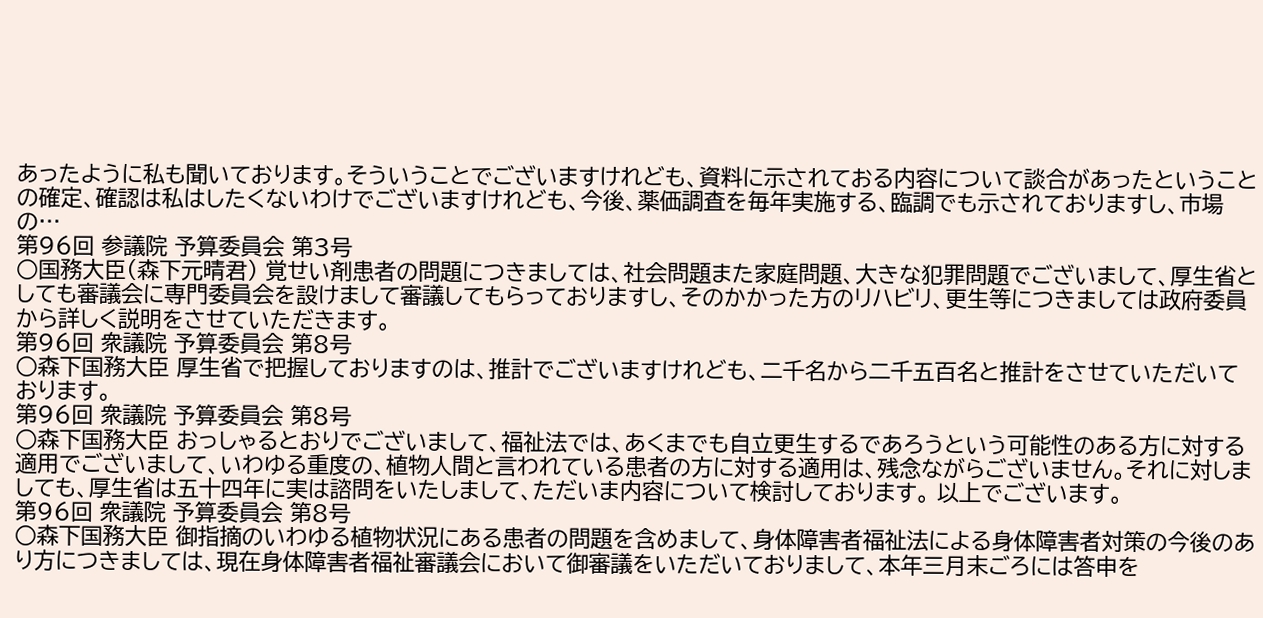あったように私も聞いております。そういうことでございますけれども、資料に示されておる内容について談合があったということの確定、確認は私はしたくないわけでございますけれども、今後、薬価調査を毎年実施する、臨調でも示されておりますし、市場の…
第96回 参議院 予算委員会 第3号
○国務大臣(森下元晴君) 覚せい剤患者の問題につきましては、社会問題また家庭問題、大きな犯罪問題でございまして、厚生省としても審議会に専門委員会を設けまして審議してもらっておりますし、そのかかった方のリハビリ、更生等につきましては政府委員から詳しく説明をさせていただきます。
第96回 衆議院 予算委員会 第8号
○森下国務大臣 厚生省で把握しておりますのは、推計でございますけれども、二千名から二千五百名と推計をさせていただいております。
第96回 衆議院 予算委員会 第8号
○森下国務大臣 おっしゃるとおりでございまして、福祉法では、あくまでも自立更生するであろうという可能性のある方に対する適用でございまして、いわゆる重度の、植物人間と言われている患者の方に対する適用は、残念ながらございません。それに対しましても、厚生省は五十四年に実は諮問をいたしまして、ただいま内容について検討しております。 以上でございます。
第96回 衆議院 予算委員会 第8号
○森下国務大臣 御指摘のいわゆる植物状況にある患者の問題を含めまして、身体障害者福祉法による身体障害者対策の今後のあり方につきましては、現在身体障害者福祉審議会において御審議をいただいておりまして、本年三月末ごろには答申を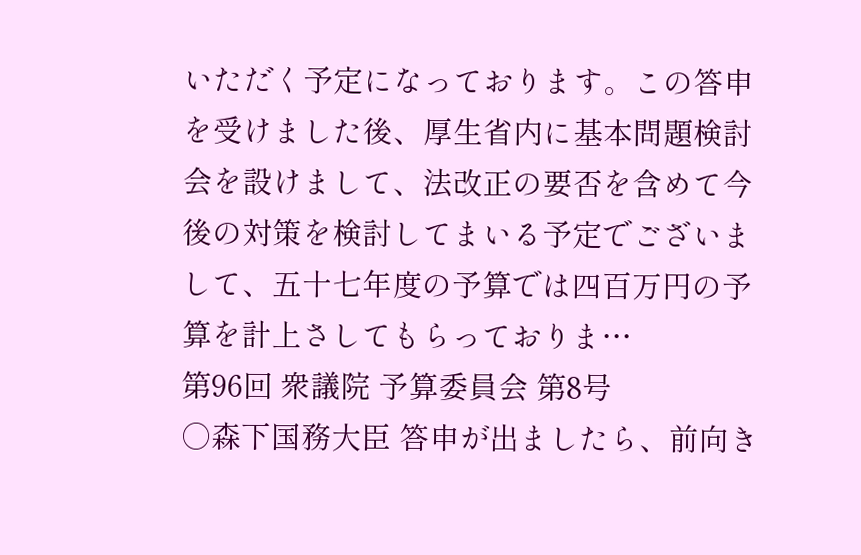いただく予定になっております。この答申を受けました後、厚生省内に基本問題検討会を設けまして、法改正の要否を含めて今後の対策を検討してまいる予定でございまして、五十七年度の予算では四百万円の予算を計上さしてもらっておりま…
第96回 衆議院 予算委員会 第8号
○森下国務大臣 答申が出ましたら、前向き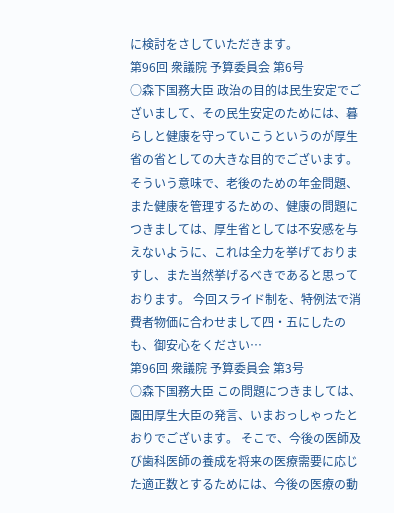に検討をさしていただきます。
第96回 衆議院 予算委員会 第6号
○森下国務大臣 政治の目的は民生安定でございまして、その民生安定のためには、暮らしと健康を守っていこうというのが厚生省の省としての大きな目的でございます。そういう意味で、老後のための年金問題、また健康を管理するための、健康の問題につきましては、厚生省としては不安感を与えないように、これは全力を挙げておりますし、また当然挙げるべきであると思っております。 今回スライド制を、特例法で消費者物価に合わせまして四・五にしたのも、御安心をください…
第96回 衆議院 予算委員会 第3号
○森下国務大臣 この問題につきましては、園田厚生大臣の発言、いまおっしゃったとおりでございます。 そこで、今後の医師及び歯科医師の養成を将来の医療需要に応じた適正数とするためには、今後の医療の動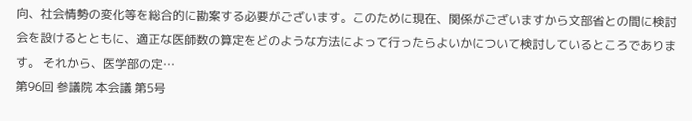向、社会情勢の変化等を総合的に勘案する必要がございます。このために現在、関係がございますから文部省との間に検討会を設けるとともに、適正な医師数の算定をどのような方法によって行ったらよいかについて検討しているところであります。 それから、医学部の定…
第96回 参議院 本会議 第5号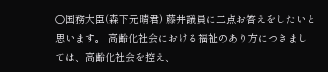○国務大臣(森下元晴君) 藤井議員に二点お答えをしたいと思います。 高齢化社会における福祉のあり方につきましては、高齢化社会を控え、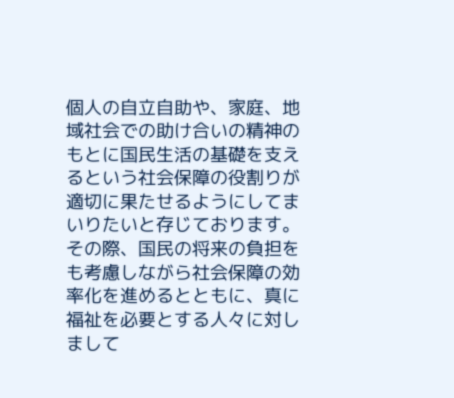個人の自立自助や、家庭、地域社会での助け合いの精神のもとに国民生活の基礎を支えるという社会保障の役割りが適切に果たせるようにしてまいりたいと存じております。その際、国民の将来の負担をも考慮しながら社会保障の効率化を進めるとともに、真に福祉を必要とする人々に対しまして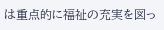は重点的に福祉の充実を図っ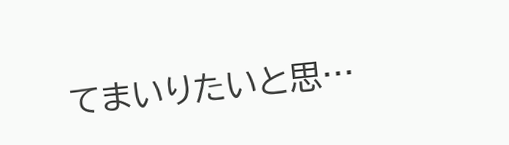てまいりたいと思…